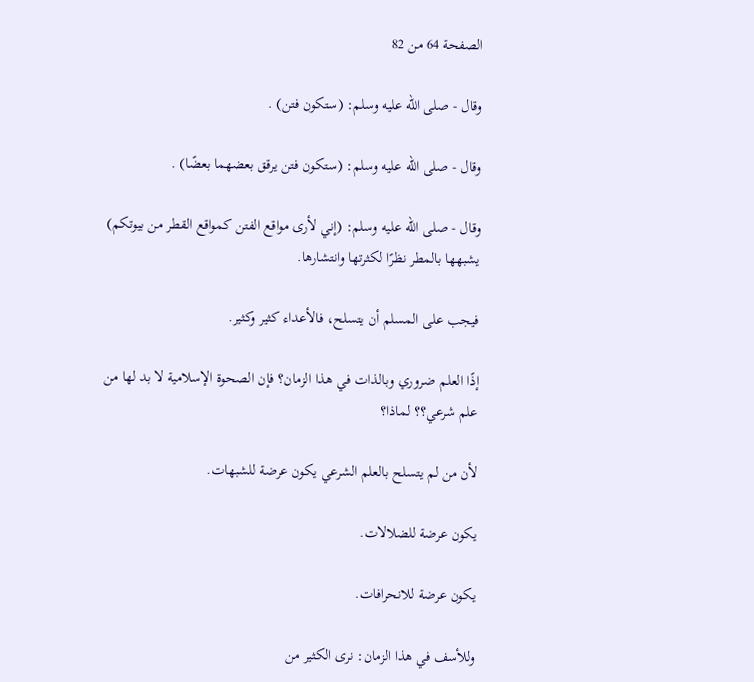الصفحة 64 من 82

وقال - صلى الله عليه وسلم: (ستكون فتن) .

وقال - صلى الله عليه وسلم: (ستكون فتن يرقق بعضهما بعضًا) .

وقال - صلى الله عليه وسلم: (إني لأرى مواقع الفتن كمواقع القطر من بيوتكم) يشبهها بالمطر نظرًا لكثرتها وانتشارها.

فيجب على المسلم أن يتسلح، فالأعداء كثير وكثير.

إذًا العلم ضروري وبالذات في هذا الزمان؟ فإن الصحوة الإسلامية لا بد لها من علم شرعي؟؟ لماذا؟

لأن من لم يتسلح بالعلم الشرعي يكون عرضة للشبهات.

يكون عرضة للضلالات.

يكون عرضة للانحرافات.

وللأسف في هذا الزمان: نرى الكثير من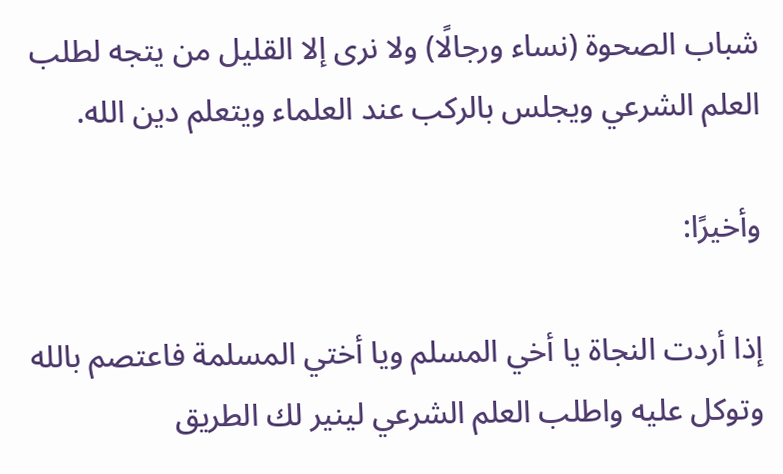شباب الصحوة (نساء ورجالًا) ولا نرى إلا القليل من يتجه لطلب العلم الشرعي ويجلس بالركب عند العلماء ويتعلم دين الله.

وأخيرًا:

إذا أردت النجاة يا أخي المسلم ويا أختي المسلمة فاعتصم بالله وتوكل عليه واطلب العلم الشرعي لينير لك الطريق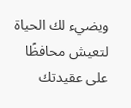ويضيء لك الحياة لتعيش محافظًا على عقيدتك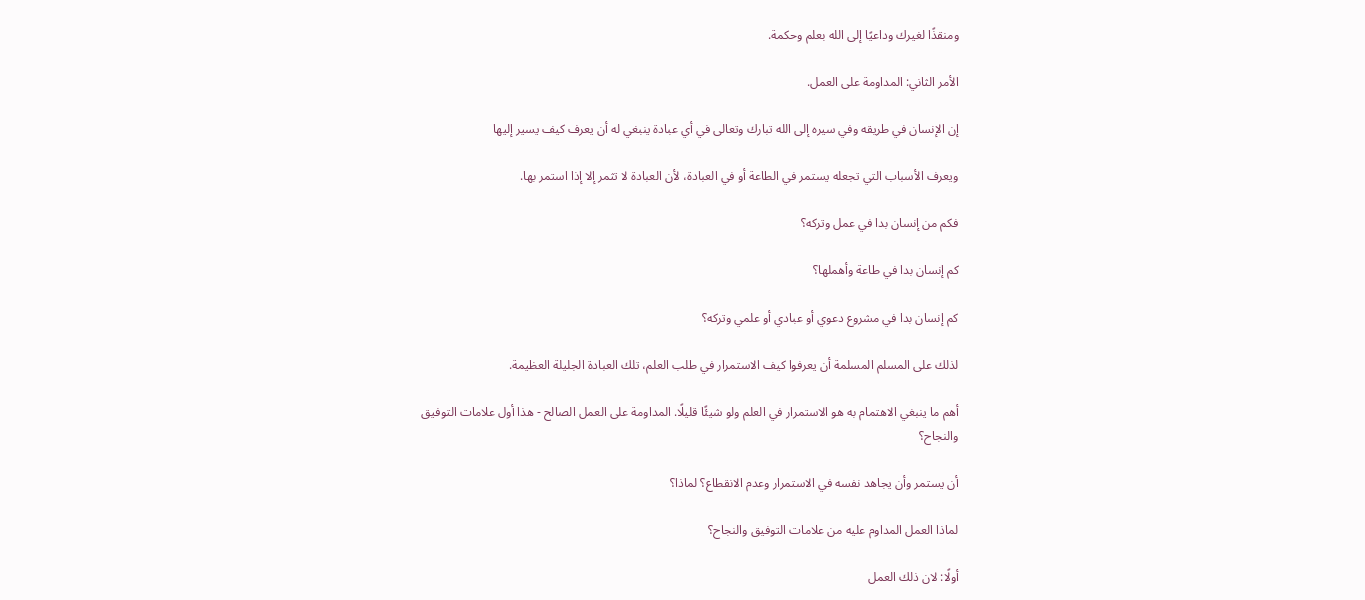ومنقذًا لغيرك وداعيًا إلى الله بعلم وحكمة.

الأمر الثاني: المداومة على العمل.

إن الإنسان في طريقه وفي سيره إلى الله تبارك وتعالى في أي عبادة ينبغي له أن يعرف كيف يسير إليها

ويعرف الأسباب التي تجعله يستمر في الطاعة أو في العبادة، لأن العبادة لا تثمر إلا إذا استمر بها.

فكم من إنسان بدا في عمل وتركه؟

كم إنسان بدا في طاعة وأهملها؟

كم إنسان بدا في مشروع دعوي أو عبادي أو علمي وتركه؟

لذلك على المسلم المسلمة أن يعرفوا كيف الاستمرار في طلب العلم، تلك العبادة الجليلة العظيمة.

أهم ما ينبغي الاهتمام به هو الاستمرار في العلم ولو شيئًا قليلًا. المداومة على العمل الصالح - هذا أول علامات التوفيق والنجاح؟

أن يستمر وأن يجاهد نفسه في الاستمرار وعدم الانقطاع؟ لماذا؟

لماذا العمل المداوم عليه من علامات التوفيق والنجاح؟

أولًا: لان ذلك العمل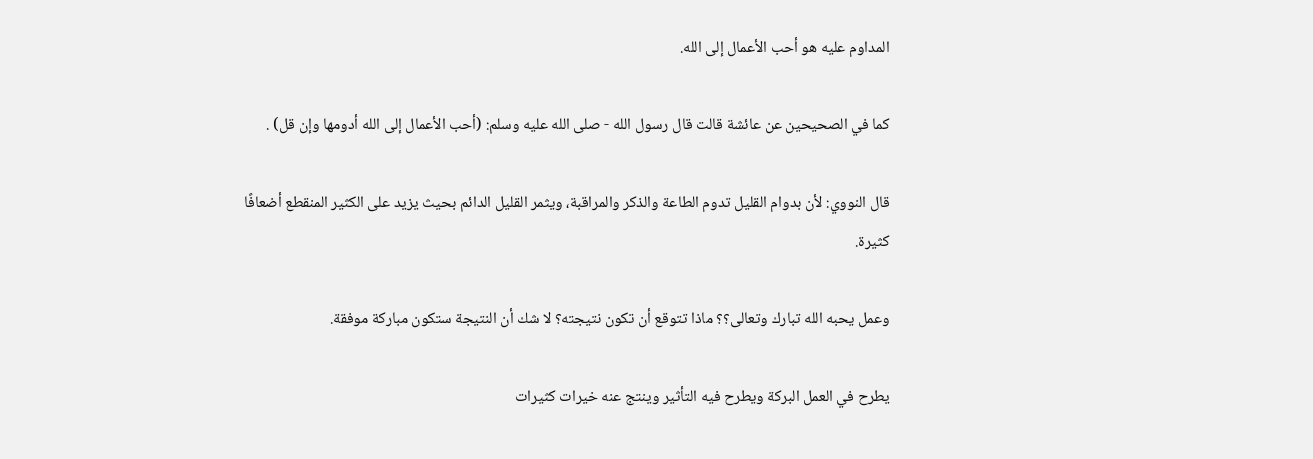المداوم عليه هو أحب الأعمال إلى الله.

كما في الصحيحين عن عائشة قالت قال رسول الله - صلى الله عليه وسلم: (أحب الأعمال إلى الله أدومها وإن قل) .

قال النووي: لأن بدوام القليل تدوم الطاعة والذكر والمراقبة، ويثمر القليل الدائم بحيث يزيد على الكثير المنقطع أضعافًا كثيرة.

وعمل يحبه الله تبارك وتعالى؟؟ ماذا تتوقع أن تكون نتيجته؟ لا شك أن النتيجة ستكون مباركة موفقة.

يطرح في العمل البركة ويطرح فيه التأثير وينتج عنه خيرات كثيرات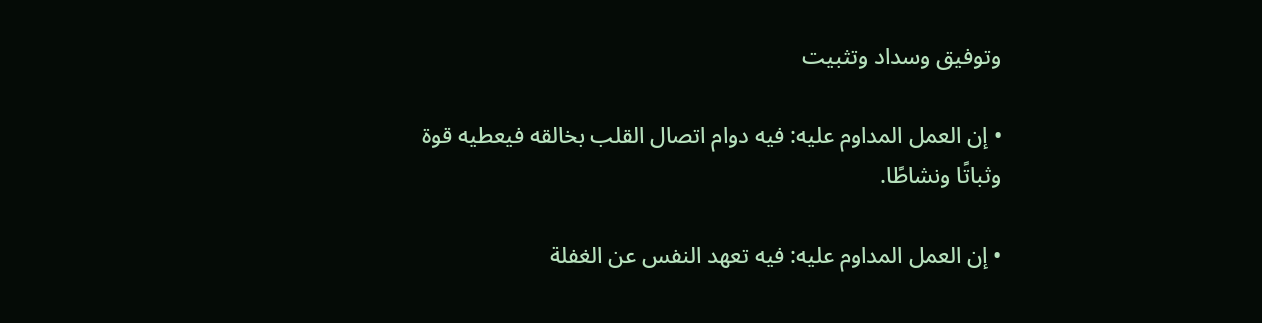وتوفيق وسداد وتثبيت

• إن العمل المداوم عليه: فيه دوام اتصال القلب بخالقه فيعطيه قوة وثباتًا ونشاطًا.

• إن العمل المداوم عليه: فيه تعهد النفس عن الغفلة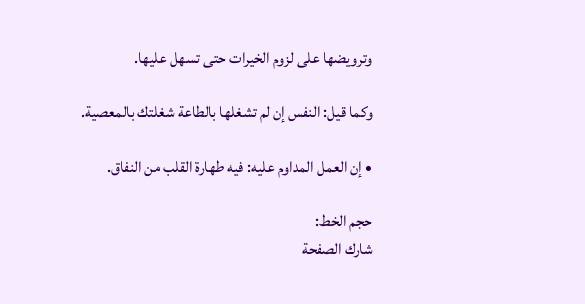وترويضها على لزوم الخيرات حتى تسهل عليها.

وكما قيل: النفس إن لم تشغلها بالطاعة شغلتك بالمعصية.

• إن العمل المداوم عليه: فيه طهارة القلب من النفاق.

حجم الخط:
شارك الصفحة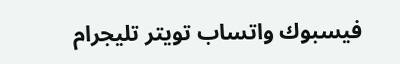فيسبوك واتساب تويتر تليجرام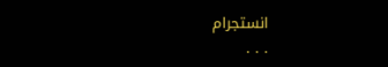انستجرام
. . .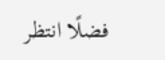فضلًا انتظر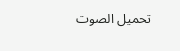تحميل الصوت